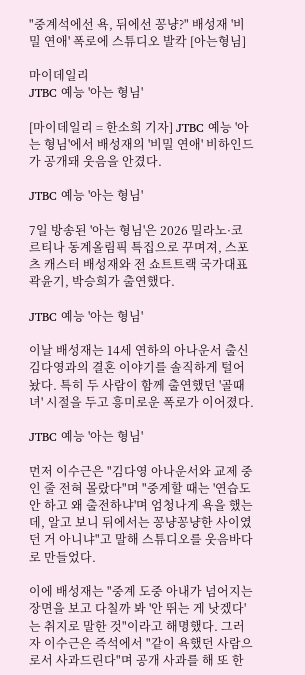"중계석에선 욕, 뒤에선 꽁냥?" 배성재 '비밀 연애' 폭로에 스튜디오 발칵 [아는형님]

마이데일리
JTBC 예능 '아는 형님'

[마이데일리 = 한소희 기자] JTBC 예능 '아는 형님'에서 배성재의 '비밀 연애' 비하인드가 공개돼 웃음을 안겼다.

JTBC 예능 '아는 형님'

7일 방송된 '아는 형님'은 2026 밀라노·코르티나 동계올림픽 특집으로 꾸며져, 스포츠 캐스터 배성재와 전 쇼트트랙 국가대표 곽윤기, 박승희가 출연했다.

JTBC 예능 '아는 형님'

이날 배성재는 14세 연하의 아나운서 출신 김다영과의 결혼 이야기를 솔직하게 털어놨다. 특히 두 사람이 함께 출연했던 '골때녀' 시절을 두고 흥미로운 폭로가 이어졌다.

JTBC 예능 '아는 형님'

먼저 이수근은 "김다영 아나운서와 교제 중인 줄 전혀 몰랐다"며 "중계할 때는 '연습도 안 하고 왜 출전하냐'며 엄청나게 욕을 했는데, 알고 보니 뒤에서는 꽁냥꽁냥한 사이였던 거 아니냐"고 말해 스튜디오를 웃음바다로 만들었다.

이에 배성재는 "중계 도중 아내가 넘어지는 장면을 보고 다칠까 봐 '안 뛰는 게 낫겠다'는 취지로 말한 것"이라고 해명했다. 그러자 이수근은 즉석에서 "같이 욕했던 사람으로서 사과드린다"며 공개 사과를 해 또 한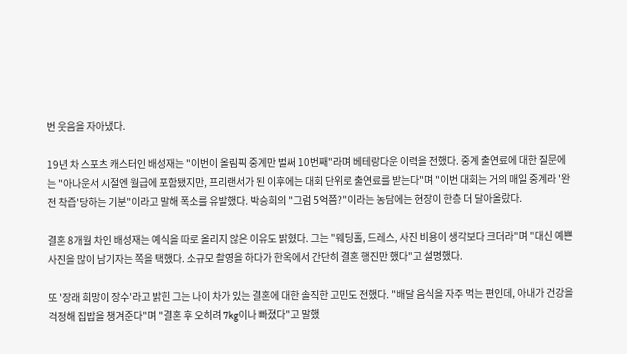번 웃음을 자아냈다.

19년 차 스포츠 캐스터인 배성재는 "이번이 올림픽 중계만 벌써 10번째"라며 베테랑다운 이력을 전했다. 중계 출연료에 대한 질문에는 "아나운서 시절엔 월급에 포함됐지만, 프리랜서가 된 이후에는 대회 단위로 출연료를 받는다"며 "이번 대회는 거의 매일 중계라 '완전 착즙'당하는 기분"이라고 말해 폭소를 유발했다. 박승희의 "그럼 5억쯤?"이라는 농담에는 현장이 한층 더 달아올랐다.

결혼 8개월 차인 배성재는 예식을 따로 올리지 않은 이유도 밝혔다. 그는 "웨딩홀, 드레스, 사진 비용이 생각보다 크더라"며 "대신 예쁜 사진을 많이 남기자는 쪽을 택했다. 소규모 촬영을 하다가 한옥에서 간단히 결혼 행진만 했다"고 설명했다.

또 '장래 희망이 장수'라고 밝힌 그는 나이 차가 있는 결혼에 대한 솔직한 고민도 전했다. "배달 음식을 자주 먹는 편인데, 아내가 건강을 걱정해 집밥을 챙겨준다"며 "결혼 후 오히려 7kg이나 빠졌다"고 말했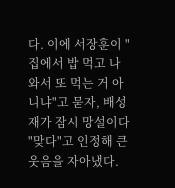다. 이에 서장훈이 "집에서 밥 먹고 나와서 또 먹는 거 아니냐"고 묻자, 배성재가 잠시 망설이다 "맞다"고 인정해 큰 웃음을 자아냈다.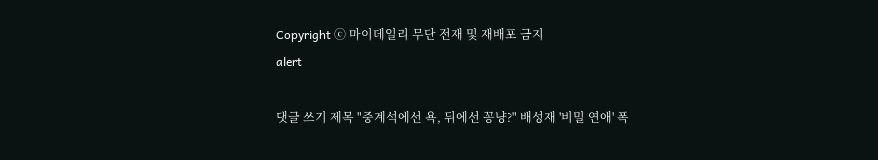Copyright ⓒ 마이데일리 무단 전재 및 재배포 금지
alert

댓글 쓰기 제목 "중계석에선 욕, 뒤에선 꽁냥?" 배성재 '비밀 연애' 폭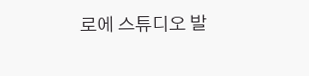로에 스튜디오 발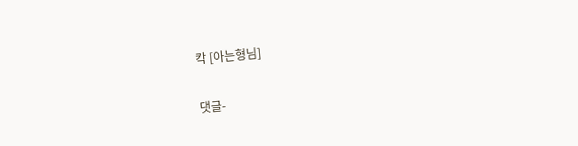칵 [아는형님]

댓글-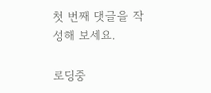첫 번째 댓글을 작성해 보세요.

로딩중